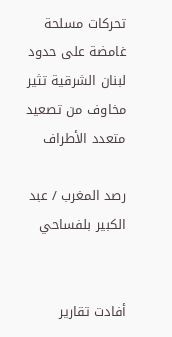تحركات مسلحة غامضة على حدود لبنان الشرقية تثير مخاوف من تصعيد متعدد الأطراف

رصد المغرب / عبد الكبير بلفساحي


أفادت تقارير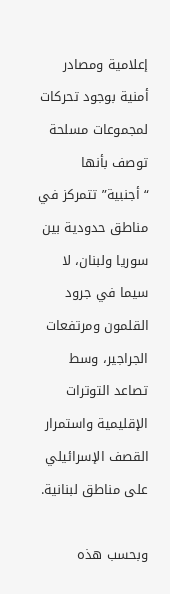إعلامية ومصادر أمنية بوجود تحركات لمجموعات مسلحة توصف بأنها “أجنبية” تتمركز في مناطق حدودية بين سوريا ولبنان، لا سيما في جرود القلمون ومرتفعات الجراجير، وسط تصاعد التوترات الإقليمية واستمرار القصف الإسرائيلي على مناطق لبنانية.

وبحسب هذه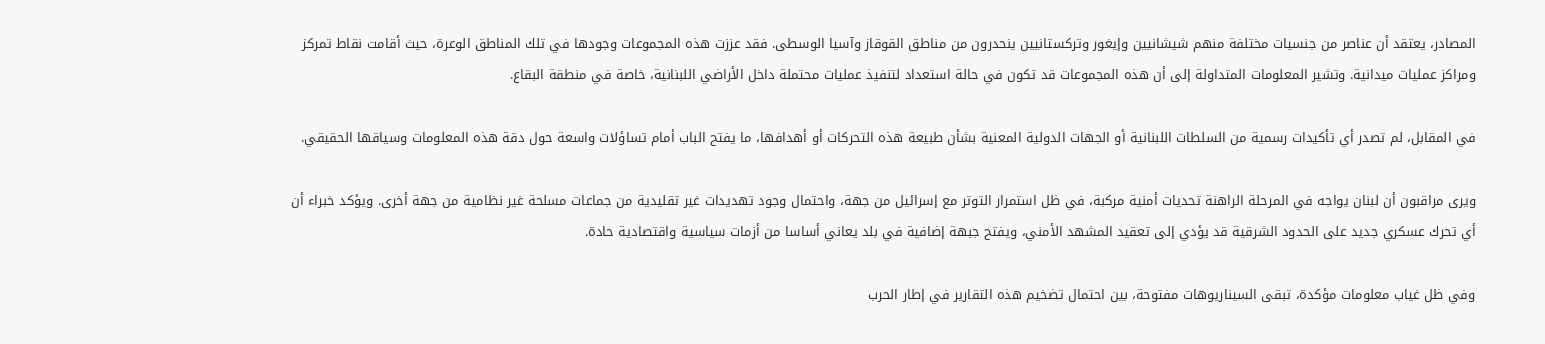المصادر، يعتقد أن عناصر من جنسيات مختلفة منهم شيشانيين وإيغور وتركستانيين ينحدرون من مناطق القوقاز وآسيا الوسطى. فقد عززت هذه المجموعات وجودها في تلك المناطق الوعرة، حيث أقامت نقاط تمركز ومراكز عمليات ميدانية. وتشير المعلومات المتداولة إلى أن هذه المجموعات قد تكون في حالة استعداد لتنفيذ عمليات محتملة داخل الأراضي اللبنانية، خاصة في منطقة البقاع.

في المقابل، لم تصدر أي تأكيدات رسمية من السلطات اللبنانية أو الجهات الدولية المعنية بشأن طبيعة هذه التحركات أو أهدافها، ما يفتح الباب أمام تساؤلات واسعة حول دقة هذه المعلومات وسياقها الحقيقي.

ويرى مراقبون أن لبنان يواجه في المرحلة الراهنة تحديات أمنية مركبة، في ظل استمرار التوتر مع إسرائيل من جهة، واحتمال وجود تهديدات غير تقليدية من جماعات مسلحة غير نظامية من جهة أخرى. ويؤكد خبراء أن أي تحرك عسكري جديد على الحدود الشرقية قد يؤدي إلى تعقيد المشهد الأمني، ويفتح جبهة إضافية في بلد يعاني أساسا من أزمات سياسية واقتصادية حادة.

وفي ظل غياب معلومات مؤكدة، تبقى السيناريوهات مفتوحة، بين احتمال تضخيم هذه التقارير في إطار الحرب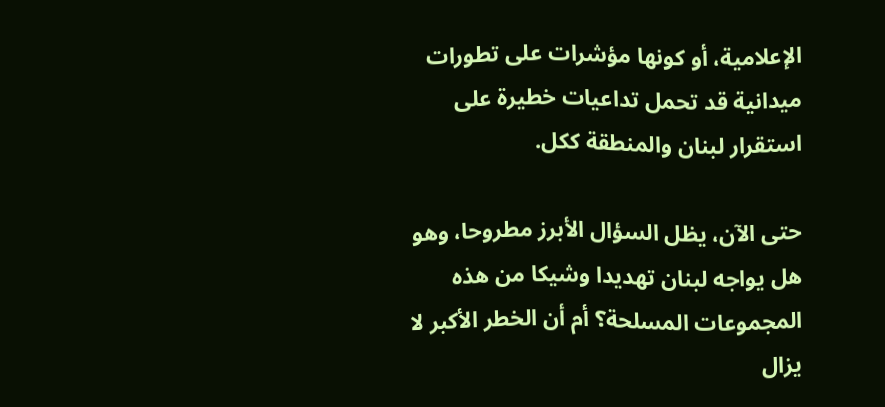الإعلامية، أو كونها مؤشرات على تطورات ميدانية قد تحمل تداعيات خطيرة على استقرار لبنان والمنطقة ككل.

حتى الآن، يظل السؤال الأبرز مطروحا، وهو هل يواجه لبنان تهديدا وشيكا من هذه المجموعات المسلحة؟ أم أن الخطر الأكبر لا يزال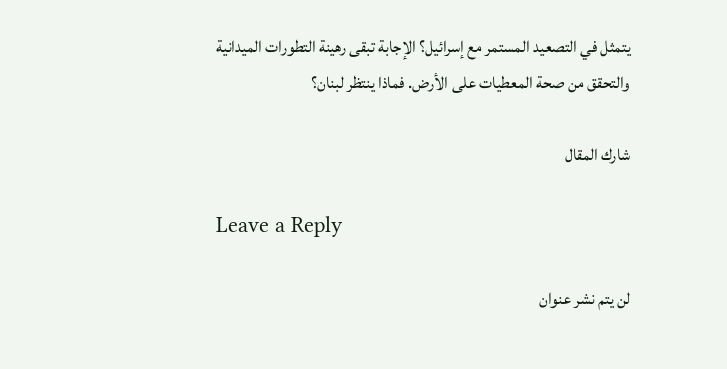يتمثل في التصعيد المستمر مع إسرائيل؟ الإجابة تبقى رهينة التطورات الميدانية والتحقق من صحة المعطيات على الأرض. فماذا ينتظر لبنان؟

شارك المقال

Leave a Reply

لن يتم نشر عنوان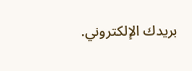بريدك الإلكتروني.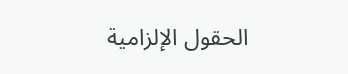الحقول الإلزامية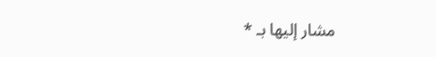مشار إليها بـ *